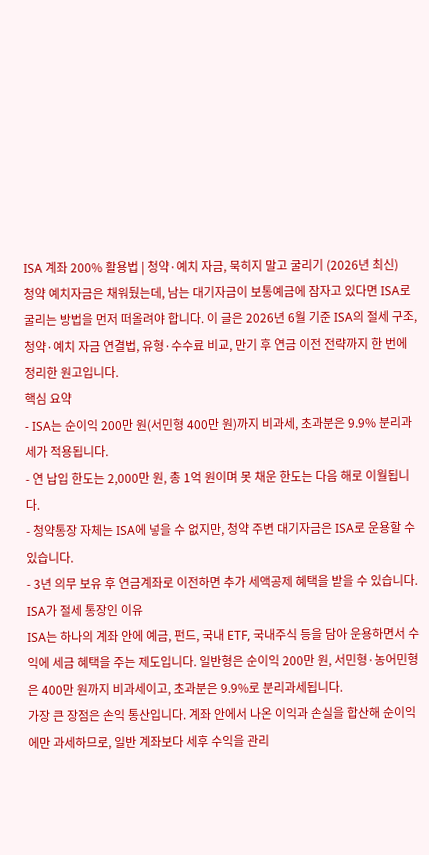ISA 계좌 200% 활용법 | 청약·예치 자금, 묵히지 말고 굴리기 (2026년 최신)
청약 예치자금은 채워뒀는데, 남는 대기자금이 보통예금에 잠자고 있다면 ISA로 굴리는 방법을 먼저 떠올려야 합니다. 이 글은 2026년 6월 기준 ISA의 절세 구조, 청약·예치 자금 연결법, 유형·수수료 비교, 만기 후 연금 이전 전략까지 한 번에 정리한 원고입니다.
핵심 요약
- ISA는 순이익 200만 원(서민형 400만 원)까지 비과세, 초과분은 9.9% 분리과세가 적용됩니다.
- 연 납입 한도는 2,000만 원, 총 1억 원이며 못 채운 한도는 다음 해로 이월됩니다.
- 청약통장 자체는 ISA에 넣을 수 없지만, 청약 주변 대기자금은 ISA로 운용할 수 있습니다.
- 3년 의무 보유 후 연금계좌로 이전하면 추가 세액공제 혜택을 받을 수 있습니다.
ISA가 절세 통장인 이유
ISA는 하나의 계좌 안에 예금, 펀드, 국내 ETF, 국내주식 등을 담아 운용하면서 수익에 세금 혜택을 주는 제도입니다. 일반형은 순이익 200만 원, 서민형·농어민형은 400만 원까지 비과세이고, 초과분은 9.9%로 분리과세됩니다.
가장 큰 장점은 손익 통산입니다. 계좌 안에서 나온 이익과 손실을 합산해 순이익에만 과세하므로, 일반 계좌보다 세후 수익을 관리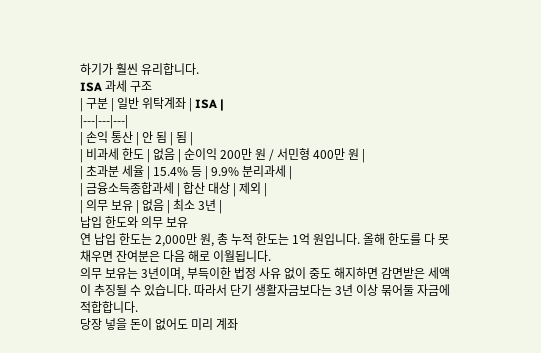하기가 훨씬 유리합니다.
ISA 과세 구조
| 구분 | 일반 위탁계좌 | ISA |
|---|---|---|
| 손익 통산 | 안 됨 | 됨 |
| 비과세 한도 | 없음 | 순이익 200만 원 / 서민형 400만 원 |
| 초과분 세율 | 15.4% 등 | 9.9% 분리과세 |
| 금융소득종합과세 | 합산 대상 | 제외 |
| 의무 보유 | 없음 | 최소 3년 |
납입 한도와 의무 보유
연 납입 한도는 2,000만 원, 총 누적 한도는 1억 원입니다. 올해 한도를 다 못 채우면 잔여분은 다음 해로 이월됩니다.
의무 보유는 3년이며, 부득이한 법정 사유 없이 중도 해지하면 감면받은 세액이 추징될 수 있습니다. 따라서 단기 생활자금보다는 3년 이상 묶어둘 자금에 적합합니다.
당장 넣을 돈이 없어도 미리 계좌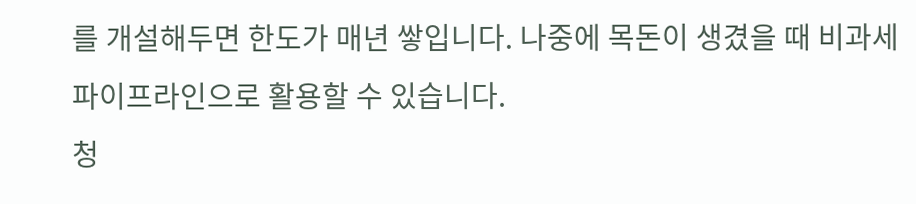를 개설해두면 한도가 매년 쌓입니다. 나중에 목돈이 생겼을 때 비과세 파이프라인으로 활용할 수 있습니다.
청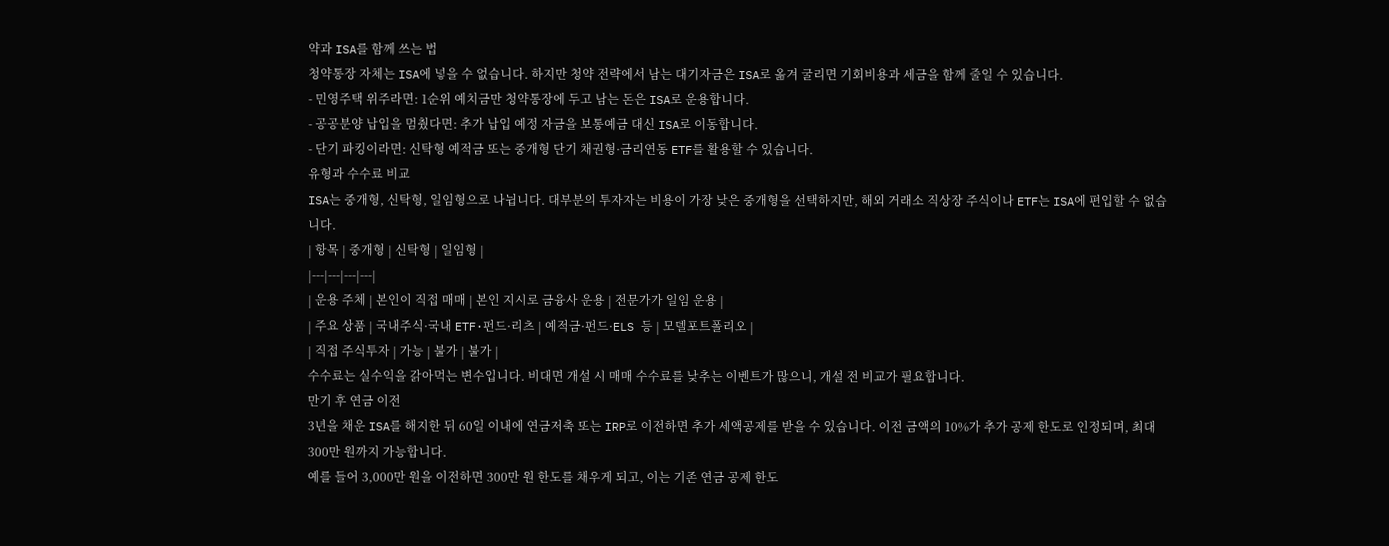약과 ISA를 함께 쓰는 법
청약통장 자체는 ISA에 넣을 수 없습니다. 하지만 청약 전략에서 남는 대기자금은 ISA로 옮겨 굴리면 기회비용과 세금을 함께 줄일 수 있습니다.
- 민영주택 위주라면: 1순위 예치금만 청약통장에 두고 남는 돈은 ISA로 운용합니다.
- 공공분양 납입을 멈췄다면: 추가 납입 예정 자금을 보통예금 대신 ISA로 이동합니다.
- 단기 파킹이라면: 신탁형 예적금 또는 중개형 단기 채권형·금리연동 ETF를 활용할 수 있습니다.
유형과 수수료 비교
ISA는 중개형, 신탁형, 일임형으로 나뉩니다. 대부분의 투자자는 비용이 가장 낮은 중개형을 선택하지만, 해외 거래소 직상장 주식이나 ETF는 ISA에 편입할 수 없습니다.
| 항목 | 중개형 | 신탁형 | 일임형 |
|---|---|---|---|
| 운용 주체 | 본인이 직접 매매 | 본인 지시로 금융사 운용 | 전문가가 일임 운용 |
| 주요 상품 | 국내주식·국내 ETF·펀드·리츠 | 예적금·펀드·ELS 등 | 모델포트폴리오 |
| 직접 주식투자 | 가능 | 불가 | 불가 |
수수료는 실수익을 갉아먹는 변수입니다. 비대면 개설 시 매매 수수료를 낮추는 이벤트가 많으니, 개설 전 비교가 필요합니다.
만기 후 연금 이전
3년을 채운 ISA를 해지한 뒤 60일 이내에 연금저축 또는 IRP로 이전하면 추가 세액공제를 받을 수 있습니다. 이전 금액의 10%가 추가 공제 한도로 인정되며, 최대 300만 원까지 가능합니다.
예를 들어 3,000만 원을 이전하면 300만 원 한도를 채우게 되고, 이는 기존 연금 공제 한도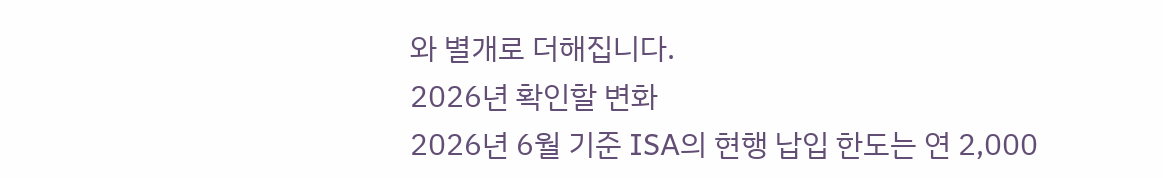와 별개로 더해집니다.
2026년 확인할 변화
2026년 6월 기준 ISA의 현행 납입 한도는 연 2,000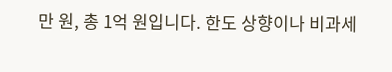만 원, 총 1억 원입니다. 한도 상향이나 비과세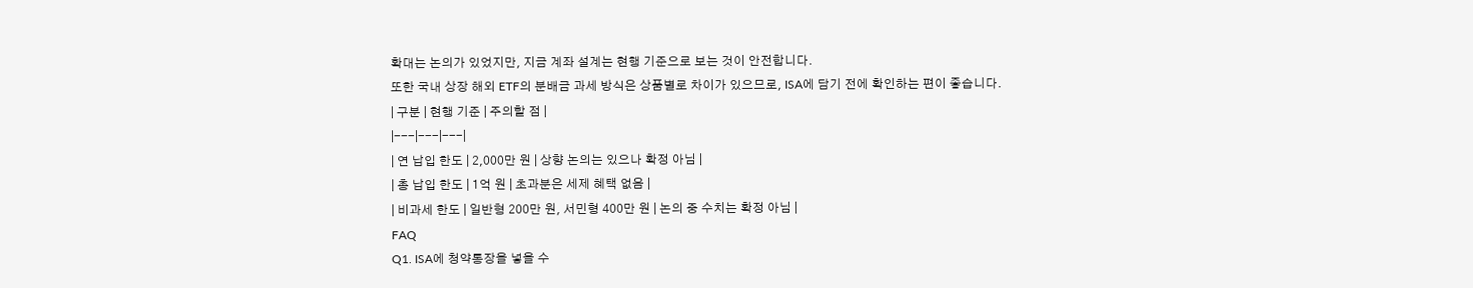확대는 논의가 있었지만, 지금 계좌 설계는 현행 기준으로 보는 것이 안전합니다.
또한 국내 상장 해외 ETF의 분배금 과세 방식은 상품별로 차이가 있으므로, ISA에 담기 전에 확인하는 편이 좋습니다.
| 구분 | 현행 기준 | 주의할 점 |
|---|---|---|
| 연 납입 한도 | 2,000만 원 | 상향 논의는 있으나 확정 아님 |
| 총 납입 한도 | 1억 원 | 초과분은 세제 혜택 없음 |
| 비과세 한도 | 일반형 200만 원, 서민형 400만 원 | 논의 중 수치는 확정 아님 |
FAQ
Q1. ISA에 청약통장을 넣을 수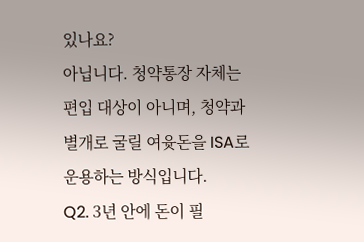있나요?
아닙니다. 청약통장 자체는 편입 대상이 아니며, 청약과 별개로 굴릴 여윳돈을 ISA로 운용하는 방식입니다.
Q2. 3년 안에 돈이 필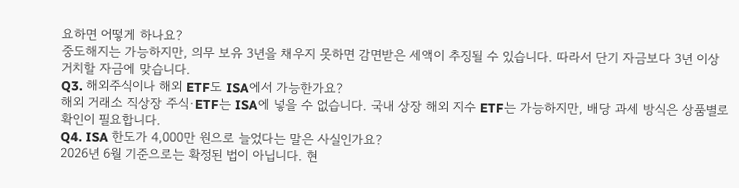요하면 어떻게 하나요?
중도해지는 가능하지만, 의무 보유 3년을 채우지 못하면 감면받은 세액이 추징될 수 있습니다. 따라서 단기 자금보다 3년 이상 거치할 자금에 맞습니다.
Q3. 해외주식이나 해외 ETF도 ISA에서 가능한가요?
해외 거래소 직상장 주식·ETF는 ISA에 넣을 수 없습니다. 국내 상장 해외 지수 ETF는 가능하지만, 배당 과세 방식은 상품별로 확인이 필요합니다.
Q4. ISA 한도가 4,000만 원으로 늘었다는 말은 사실인가요?
2026년 6월 기준으로는 확정된 법이 아닙니다. 현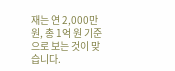재는 연 2,000만 원, 총 1억 원 기준으로 보는 것이 맞습니다.